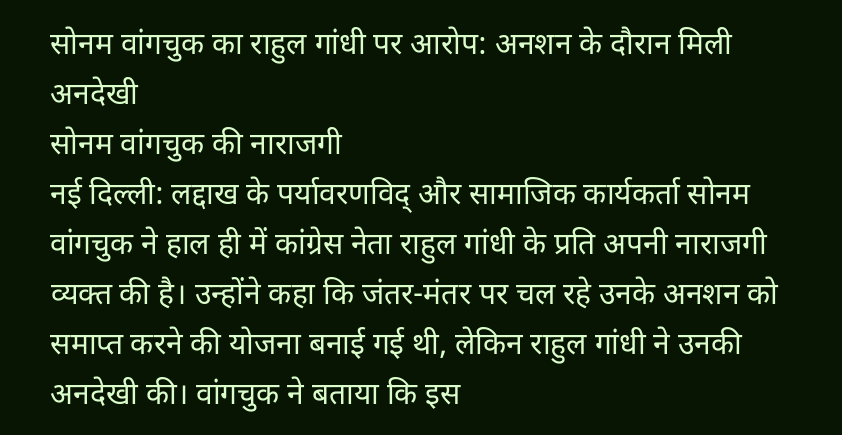सोनम वांगचुक का राहुल गांधी पर आरोप: अनशन के दौरान मिली अनदेखी
सोनम वांगचुक की नाराजगी
नई दिल्ली: लद्दाख के पर्यावरणविद् और सामाजिक कार्यकर्ता सोनम वांगचुक ने हाल ही में कांग्रेस नेता राहुल गांधी के प्रति अपनी नाराजगी व्यक्त की है। उन्होंने कहा कि जंतर-मंतर पर चल रहे उनके अनशन को समाप्त करने की योजना बनाई गई थी, लेकिन राहुल गांधी ने उनकी अनदेखी की। वांगचुक ने बताया कि इस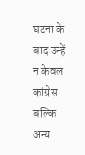घटना के बाद उन्हें न केवल कांग्रेस बल्कि अन्य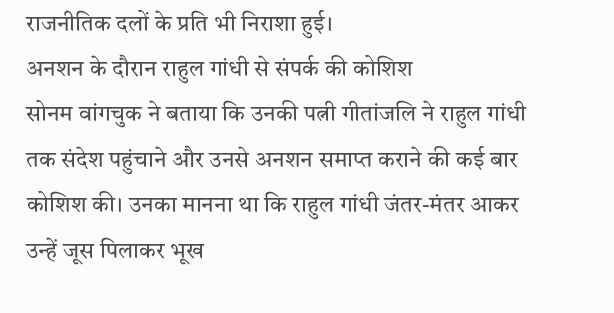राजनीतिक दलों के प्रति भी निराशा हुई।
अनशन के दौरान राहुल गांधी से संपर्क की कोशिश
सोनम वांगचुक ने बताया कि उनकी पत्नी गीतांजलि ने राहुल गांधी तक संदेश पहुंचाने और उनसे अनशन समाप्त कराने की कई बार कोशिश की। उनका मानना था कि राहुल गांधी जंतर-मंतर आकर उन्हें जूस पिलाकर भूख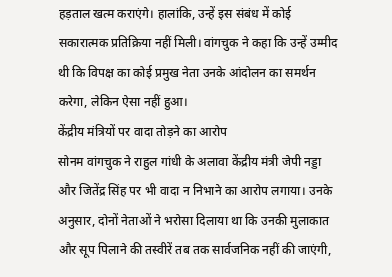हड़ताल खत्म कराएंगे। हालांकि, उन्हें इस संबंध में कोई सकारात्मक प्रतिक्रिया नहीं मिली। वांगचुक ने कहा कि उन्हें उम्मीद थी कि विपक्ष का कोई प्रमुख नेता उनके आंदोलन का समर्थन करेगा, लेकिन ऐसा नहीं हुआ।
केंद्रीय मंत्रियों पर वादा तोड़ने का आरोप
सोनम वांगचुक ने राहुल गांधी के अलावा केंद्रीय मंत्री जेपी नड्डा और जितेंद्र सिंह पर भी वादा न निभाने का आरोप लगाया। उनके अनुसार, दोनों नेताओं ने भरोसा दिलाया था कि उनकी मुलाकात और सूप पिलाने की तस्वीरें तब तक सार्वजनिक नहीं की जाएंगी,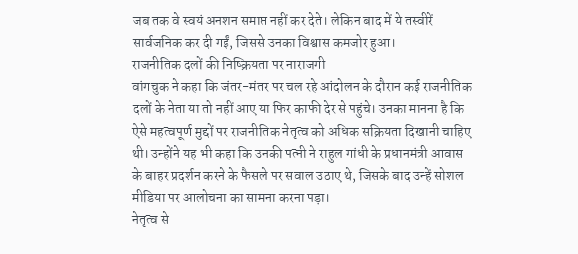जब तक वे स्वयं अनशन समाप्त नहीं कर देते। लेकिन बाद में ये तस्वीरें सार्वजनिक कर दी गईं, जिससे उनका विश्वास कमजोर हुआ।
राजनीतिक दलों की निष्क्रियता पर नाराजगी
वांगचुक ने कहा कि जंतर-मंतर पर चल रहे आंदोलन के दौरान कई राजनीतिक दलों के नेता या तो नहीं आए या फिर काफी देर से पहुंचे। उनका मानना है कि ऐसे महत्वपूर्ण मुद्दों पर राजनीतिक नेतृत्व को अधिक सक्रियता दिखानी चाहिए थी। उन्होंने यह भी कहा कि उनकी पत्नी ने राहुल गांधी के प्रधानमंत्री आवास के बाहर प्रदर्शन करने के फैसले पर सवाल उठाए थे, जिसके बाद उन्हें सोशल मीडिया पर आलोचना का सामना करना पड़ा।
नेतृत्व से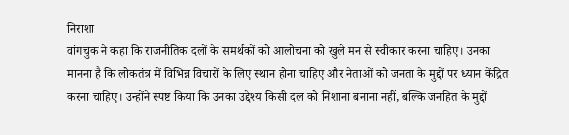निराशा
वांगचुक ने कहा कि राजनीतिक दलों के समर्थकों को आलोचना को खुले मन से स्वीकार करना चाहिए। उनका मानना है कि लोकतंत्र में विभिन्न विचारों के लिए स्थान होना चाहिए और नेताओं को जनता के मुद्दों पर ध्यान केंद्रित करना चाहिए। उन्होंने स्पष्ट किया कि उनका उद्देश्य किसी दल को निशाना बनाना नहीं, बल्कि जनहित के मुद्दों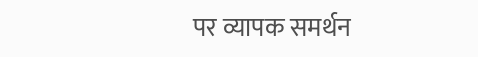पर व्यापक समर्थन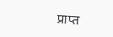प्राप्त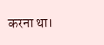करना था।